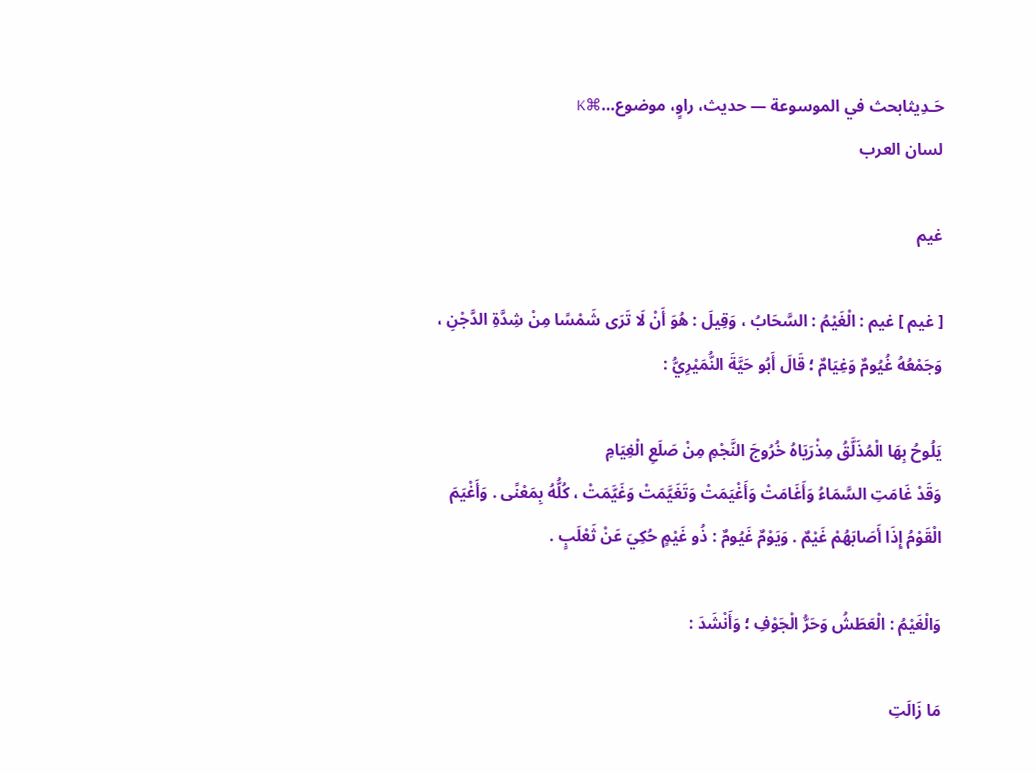حَـدِيثابحث في الموسوعة — حديث، راوٍ، موضوع…⌘K
لسان العرب

غيم

[ غيم ] غيم : الْغَيْمُ : السَّحَابُ ، وَقِيلَ : هُوَ أَنْ لَا تَرَى شَمْسًا مِنْ شِدَّةِ الدَّجْنِ ، وَجَمْعُهُ غُيُومٌ وَغِيَامٌ ؛ قَالَ أَبُو حَيَّةَ النُّمَيْرِيُّ :

يَلُوحُ بِهَا الْمُذَلَّقُ مِذْرَيَاهُ خُرُوجَ النَّجْمِ مِنْ صَلَعِ الْغِيَامِ
وَقَدْ غَامَتِ السَّمَاءُ وَأَغَامَتْ وَأَغْيَمَتْ وَتَغَيَّمَتْ وَغَيَّمَتْ ، كُلُّهُ بِمَعْنًى . وَأَغْيَمَ الْقَوْمُ إِذَا أَصَابَهُمْ غَيْمٌ . وَيَوْمٌ غَيُومٌ : ذُو غَيْمٍ حُكِيَ عَنْ ثَعْلَبٍ .

وَالْغَيْمُ : الْعَطَشُ وَحَرُّ الْجَوْفِ ؛ وَأَنْشَدَ :

مَا زَالَتِ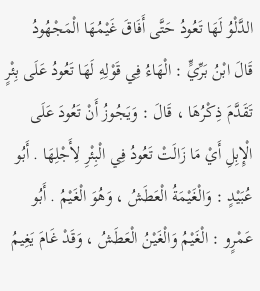الدَّلْوُ لَهَا تَعُودُ حَتَّى أَفَاقَ غَيْمُهَا الْمَجْهُودُ
قَالَ ابْنُ بَرِّيٍّ : الْهَاءُ فِي قَوْلِهِ لَهَا تَعُودُ عَلَى بِئْرٍ تَقَدَّمَ ذِكْرُهَا ، قَالَ : وَيَجُوزُ أَنْ تَعُودَ عَلَى الْإِبِلِ أَيْ مَا زَالَتْ تَعُودُ فِي الْبِئْرِ لِأَجْلِهَا . أَبُو عُبَيْدٍ : وَالْغَيْمَةُ الْعَطَشُ ، وَهُوَ الْغَيْمُ . أَبُو عَمْرٍو : الْغَيْمُ وَالْغَيْنُ الْعَطَشُ ، وَقَدْ غَامَ يَغِيمُ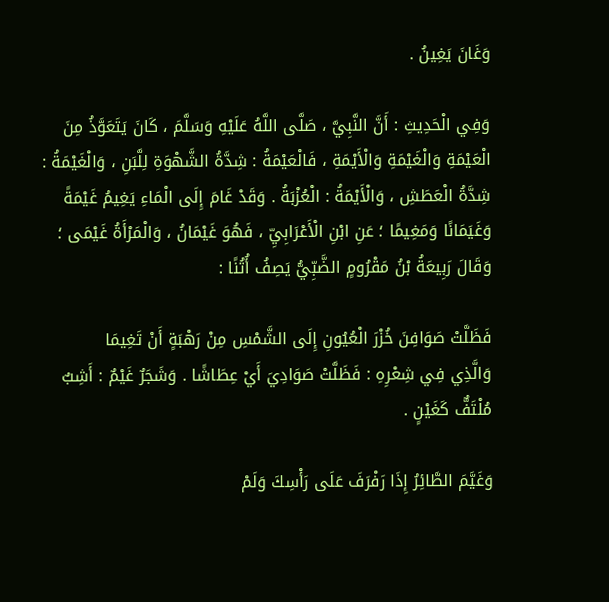وَغَانَ يَغِينُ .

وَفِي الْحَدِيثِ : أَنَّ النَّبِيَّ ، صَلَّى اللَّهُ عَلَيْهِ وَسَلَّمَ ، كَانَ يَتَعَوَّذُ مِنَ الْعَيْمَةِ وَالْغَيْمَةِ وَالْأَيْمَةِ ، فَالْعَيْمَةُ : شِدَّةُ الشَّهْوَةِ لِلَّبَنِ ، وَالْغَيْمَةُ : شِدَّةُ الْعَطَشِ ، وَالْأَيْمَةُ : الْعُزْبَةُ . وَقَدْ غَامَ إِلَى الْمَاءِ يَغِيمُ غَيْمَةً وَغَيَمَانًا وَمَغِيمًا ؛ عَنِ ابْنِ الْأَعْرَابِيِّ ، فَهُوَ غَيْمَانُ ، وَالْمَرْأَةُ غَيْمَى ؛ وَقَالَ رَبِيعَةُ بْنُ مَقْرُومٍ الضَّبِّيُّ يَصِفُ أُتُنًا :

فَظَلَّتْ صَوَافِنَ خُزْرَ الْعُيُونِ إِلَى الشَّمْسِ مِنْ رَهْبَةٍ أَنْ تَغِيمَا
وَالَّذِي فِي شِعْرِهِ : فَظَلَّتْ صَوَادِيَ أَيْ عِطَاشًا . وَشَجَرٌ غَيْمٌ : أَشِبٌ مُلْتَفٌّ كَغَيْنٍ .

وَغَيَّمَ الطَّائِرُ إِذَا رَفْرَفَ عَلَى رَأْسِكَ وَلَمْ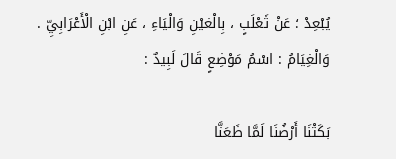يُبْعِدْ ؛ عَنْ ثَعْلَبٍ ، بِالْغيْنِ وَالْيَاءِ ، عَنِ ابْنِ الْأَعْرَابِيِّ . وَالْغِيَامُ : اسْمُ مَوْضِعٍ قَالَ لَبِيدٌ :

بَكَتْنَا أَرْضُنَا لَمَّا ظَعَنَّا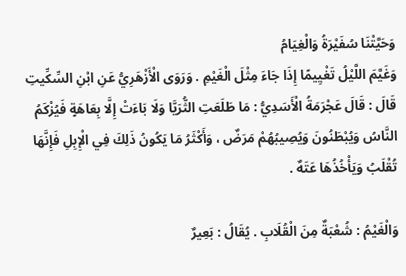وَحَيَّتْنَا سُفَيْرَةُ وَالْغِيَامُ
وَغَيَّمَ اللَّيْلُ تَغْيِيمًا إِذَا جَاءَ مِثْلَ الْغَيْمِ . وَرَوَى الْأَزْهَرِيُّ عَنِ ابْنِ السِّكِّيتِ قَالَ : قَالَ عَجْرَمَةُ الْأَسَدِيُّ : مَا طَلَعَتِ الثُّرَيَّا وَلَا بَاءَتْ إِلَّا بِعَاهَةٍ فَيُزْكَمُ النَّاسُ وَيُبْطَنُونَ وَيُصِيبُهُمْ مَرَضٌ ، وَأَكْثَرُ مَا يَكُونُ ذَلِكَ فِي الْإِبِلِ فَإِنَّهَا تُقْلَبُ وَيَأْخُذُهَا عَتَهٌ .

وَالْغَيْمُ : شُعْبَةٌ مِنَ الْقُلَابِ . يُقَالُ : بَعِيرٌ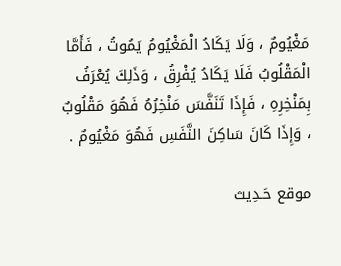مَغْيُومٌ ، وَلَا يَكَادُ الْمَغْيُومُ يَمُوتُ ، فَأَمَّا الْمَقْلُوبُ فَلَا يَكَادُ يُفْرِقُ ، وَذَلِكَ يُعْرَفُ بِمَنْخِرِهِ ، فَإِذَا تَنَفَّسَ مَنْخِرُهُ فَهُوَ مَقْلُوبٌ ، وَإِذَا كَانَ سَاكِنَ النَّفَسِ فَهُوَ مَغْيُومٌ .

موقع حَـدِيث